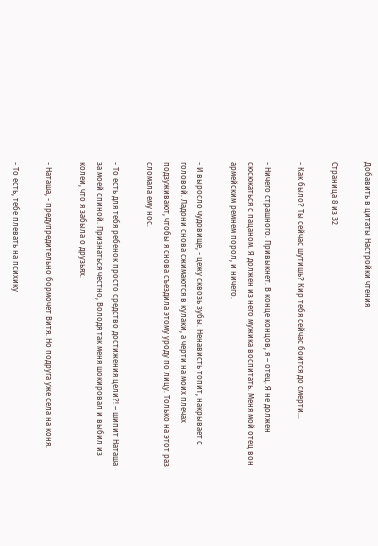Добавить в цитаты Настройки чтения

Страница 8 из 32

- Как было? Ты сейчас шутишь? Кир тебя сейчас боится до смерти…

- Ничего страшного. Привыкнет. В конце концов, я – отец. Я не должен сюсюкаться с пацаном. Я должен из него мужика воспитать. Меня мой отец вон армейским ремнем порол, и ничего.

- И выросло чудовище, - цежу сквозь зубы. Ненависть топит, накрывает с головой. Ладони снова сжимаются в кулаки, а черти на моих плечах подзуживают, чтобы я снова съездила этому уроду по лицу. Только на этот раз сломала ему нос.

- То есть для тебя ребенок просто средство достижения цели?! – шипит Наташа за моей спиной. Признаться честно, Володя так меня шокировал и выбил из колеи, что я забыла о друзьях.

- Наташа, - предупредительно бормочет Витя. Но подруга уже села на коня.

- То есть, тебе плевать на психику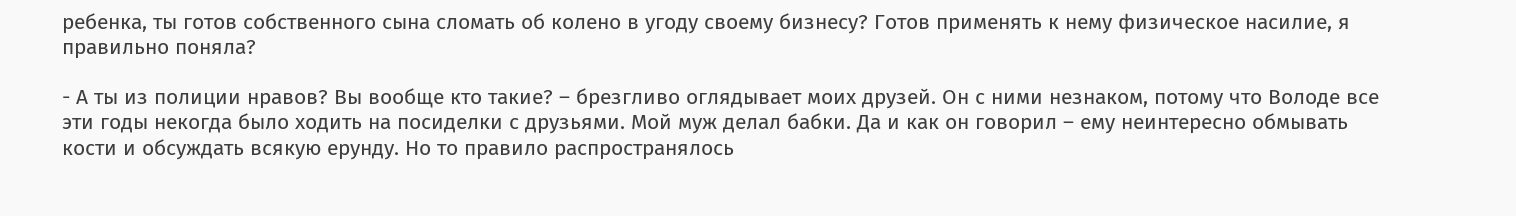ребенка, ты готов собственного сына сломать об колено в угоду своему бизнесу? Готов применять к нему физическое насилие, я правильно поняла?

- А ты из полиции нравов? Вы вообще кто такие? – брезгливо оглядывает моих друзей. Он с ними незнаком, потому что Володе все эти годы некогда было ходить на посиделки с друзьями. Мой муж делал бабки. Да и как он говорил – ему неинтересно обмывать кости и обсуждать всякую ерунду. Но то правило распространялось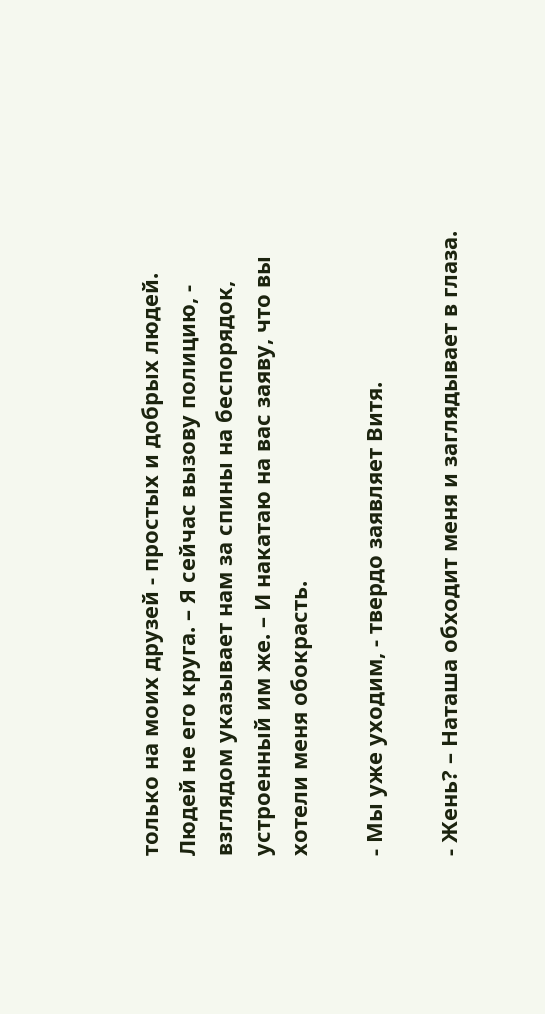только на моих друзей - простых и добрых людей. Людей не его круга. – Я сейчас вызову полицию, - взглядом указывает нам за спины на беспорядок, устроенный им же. – И накатаю на вас заяву, что вы хотели меня обокрасть.

- Мы уже уходим, - твердо заявляет Витя.

- Жень? – Наташа обходит меня и заглядывает в глаза.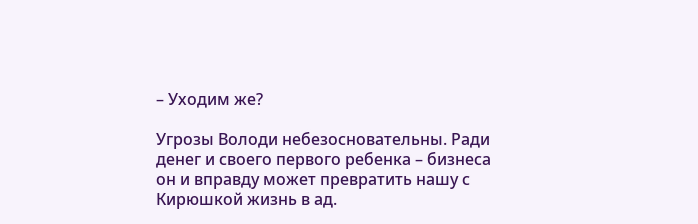– Уходим же?

Угрозы Володи небезосновательны. Ради денег и своего первого ребенка – бизнеса он и вправду может превратить нашу с Кирюшкой жизнь в ад.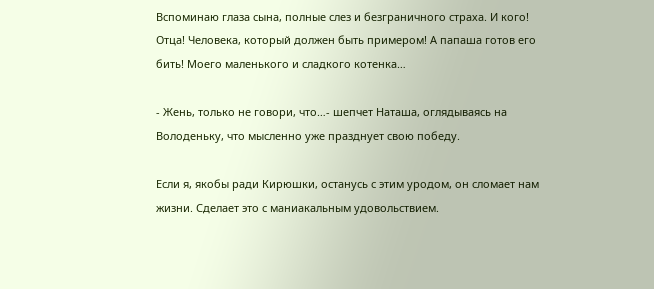Вспоминаю глаза сына, полные слез и безграничного страха. И кого! Отца! Человека, который должен быть примером! А папаша готов его бить! Моего маленького и сладкого котенка…

- Жень, только не говори, что…- шепчет Наташа, оглядываясь на Володеньку, что мысленно уже празднует свою победу.

Если я, якобы ради Кирюшки, останусь с этим уродом, он сломает нам жизни. Сделает это с маниакальным удовольствием.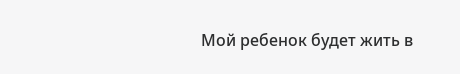Мой ребенок будет жить в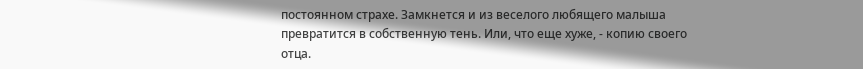постоянном страхе. Замкнется и из веселого любящего малыша превратится в собственную тень. Или, что еще хуже, - копию своего отца.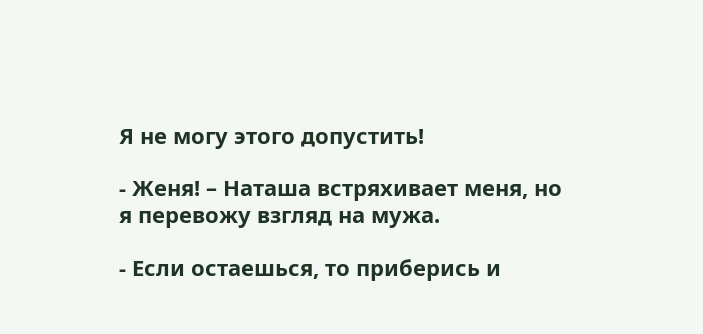Я не могу этого допустить!

- Женя! – Наташа встряхивает меня, но я перевожу взгляд на мужа.

- Если остаешься, то приберись и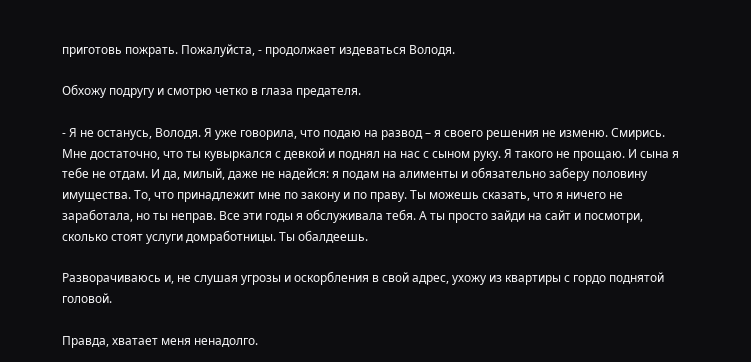приготовь пожрать. Пожалуйста, - продолжает издеваться Володя.

Обхожу подругу и смотрю четко в глаза предателя.

- Я не останусь, Володя. Я уже говорила, что подаю на развод – я своего решения не изменю. Смирись. Мне достаточно, что ты кувыркался с девкой и поднял на нас с сыном руку. Я такого не прощаю. И сына я тебе не отдам. И да, милый, даже не надейся: я подам на алименты и обязательно заберу половину имущества. То, что принадлежит мне по закону и по праву. Ты можешь сказать, что я ничего не заработала, но ты неправ. Все эти годы я обслуживала тебя. А ты просто зайди на сайт и посмотри, сколько стоят услуги домработницы. Ты обалдеешь.

Разворачиваюсь и, не слушая угрозы и оскорбления в свой адрес, ухожу из квартиры с гордо поднятой головой.

Правда, хватает меня ненадолго.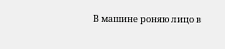В машине роняю лицо в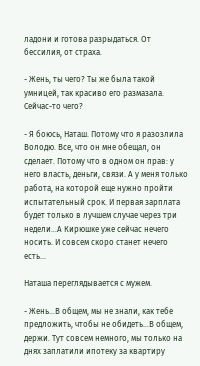ладони и готова разрыдаться. От бессилия, от страха.

- Жень, ты чего? Ты же была такой умницей, так красиво его размазала. Сейчас-то чего?

- Я боюсь, Наташ. Потому что я разозлила Володю. Все, что он мне обещал, он сделает. Потому что в одном он прав: у него власть, деньги, связи. А у меня только работа, на которой еще нужно пройти испытательный срок. И первая зарплата будет только в лучшем случае через три недели…А Кирюшке уже сейчас нечего носить. И совсем скоро станет нечего есть…

Наташа переглядывается с мужем.

- Жень…В общем, мы не знали, как тебе предложить, чтобы не обидеть…В общем, держи. Тут совсем немного, мы только на днях заплатили ипотеку за квартиру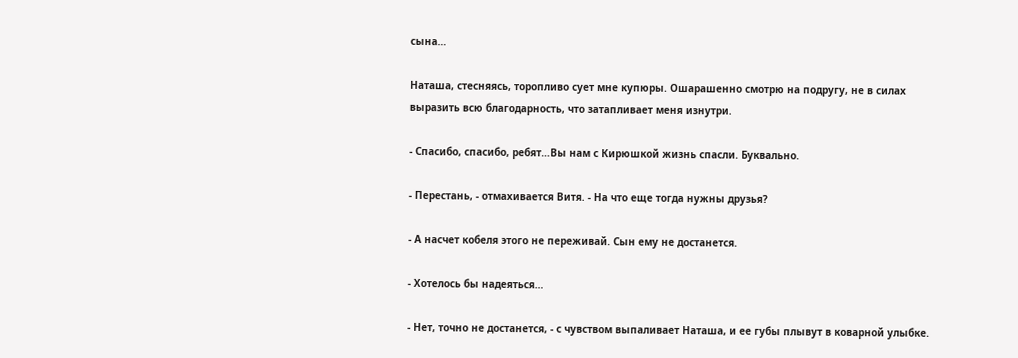сына…

Наташа, стесняясь, торопливо сует мне купюры. Ошарашенно смотрю на подругу, не в силах выразить всю благодарность, что затапливает меня изнутри.

- Спасибо, спасибо, ребят…Вы нам с Кирюшкой жизнь спасли. Буквально.

- Перестань, - отмахивается Витя. - На что еще тогда нужны друзья?

- А насчет кобеля этого не переживай. Сын ему не достанется.

- Хотелось бы надеяться…

- Нет, точно не достанется, - с чувством выпаливает Наташа, и ее губы плывут в коварной улыбке.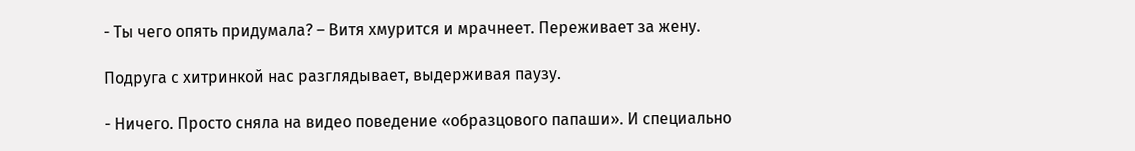- Ты чего опять придумала? – Витя хмурится и мрачнеет. Переживает за жену.

Подруга с хитринкой нас разглядывает, выдерживая паузу.

- Ничего. Просто сняла на видео поведение «образцового папаши». И специально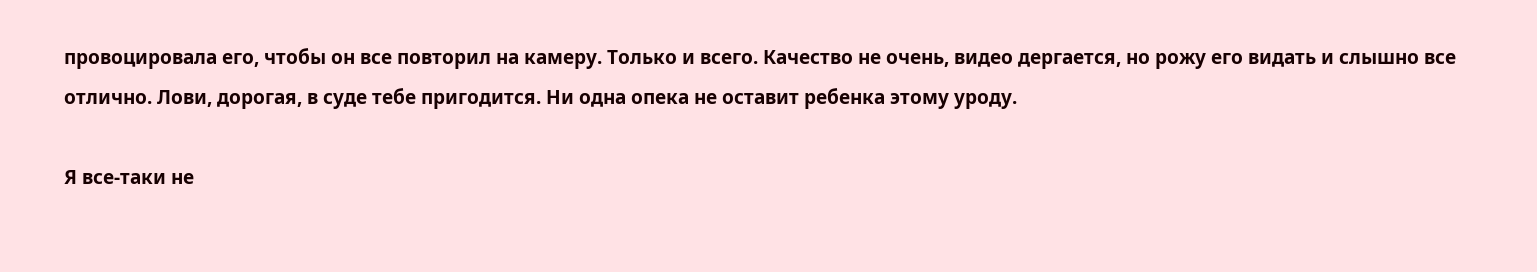провоцировала его, чтобы он все повторил на камеру. Только и всего. Качество не очень, видео дергается, но рожу его видать и слышно все отлично. Лови, дорогая, в суде тебе пригодится. Ни одна опека не оставит ребенка этому уроду.

Я все-таки не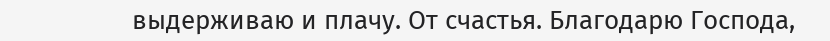выдерживаю и плачу. От счастья. Благодарю Господа,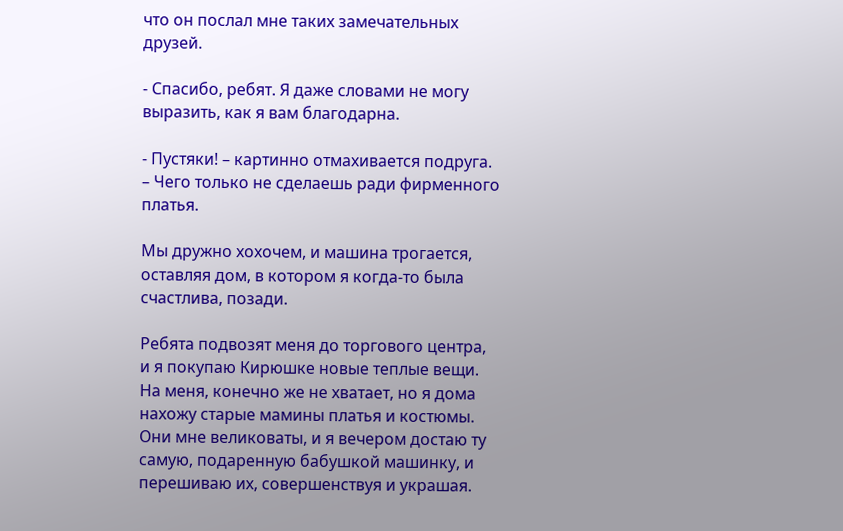что он послал мне таких замечательных друзей.

- Спасибо, ребят. Я даже словами не могу выразить, как я вам благодарна.

- Пустяки! – картинно отмахивается подруга. – Чего только не сделаешь ради фирменного платья.

Мы дружно хохочем, и машина трогается, оставляя дом, в котором я когда-то была счастлива, позади.

Ребята подвозят меня до торгового центра, и я покупаю Кирюшке новые теплые вещи. На меня, конечно же не хватает, но я дома нахожу старые мамины платья и костюмы. Они мне великоваты, и я вечером достаю ту самую, подаренную бабушкой машинку, и перешиваю их, совершенствуя и украшая.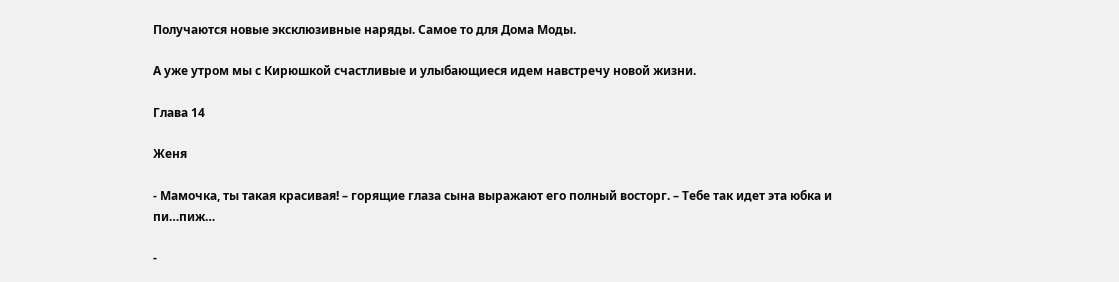Получаются новые эксклюзивные наряды. Самое то для Дома Моды.

А уже утром мы с Кирюшкой счастливые и улыбающиеся идем навстречу новой жизни.

Глава 14

Женя

- Мамочка, ты такая красивая! – горящие глаза сына выражают его полный восторг. – Тебе так идет эта юбка и пи…пиж…

-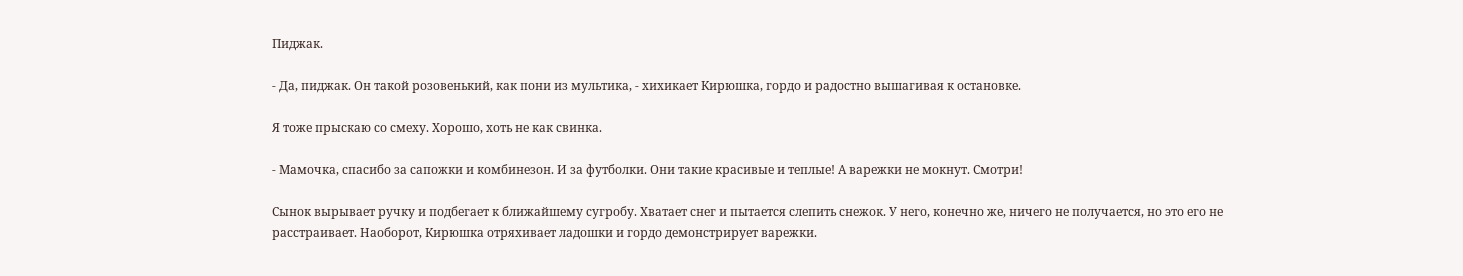Пиджак.

- Да, пиджак. Он такой розовенький, как пони из мультика, - хихикает Кирюшка, гордо и радостно вышагивая к остановке.

Я тоже прыскаю со смеху. Хорошо, хоть не как свинка.

- Мамочка, спасибо за сапожки и комбинезон. И за футболки. Они такие красивые и теплые! А варежки не мокнут. Смотри!

Сынок вырывает ручку и подбегает к ближайшему сугробу. Хватает снег и пытается слепить снежок. У него, конечно же, ничего не получается, но это его не расстраивает. Наоборот, Кирюшка отряхивает ладошки и гордо демонстрирует варежки.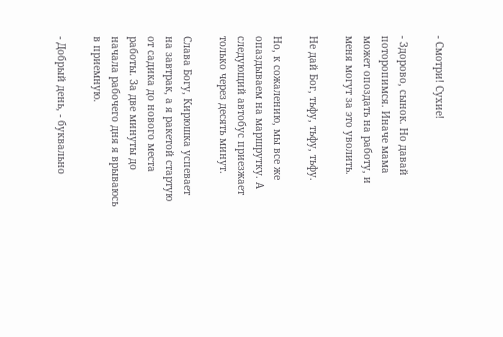- Смотри! Сухие!

- Здорово, сынок. Но давай поторопимся. Иначе мама может опоздать на работу, и меня могут за это уволить.

Не дай Бог, тьфу, тьфу, тьфу.

Но, к сожалению, мы все же опаздываем на маршрутку. А следующий автобус приезжает только через десять минут.

Слава Богу, Кирюшка успевает на завтрак, а я ракетой стартую от садика до нового места работы. За две минуты до начала рабочего дня я врываюсь в приемную.

- Добрый день, - буквально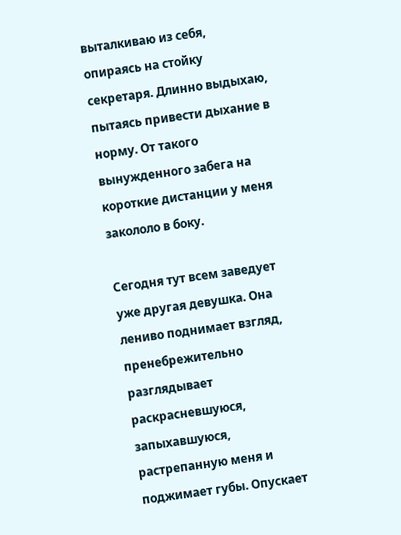выталкиваю из себя, опираясь на стойку секретаря. Длинно выдыхаю, пытаясь привести дыхание в норму. От такого вынужденного забега на короткие дистанции у меня закололо в боку.

Сегодня тут всем заведует уже другая девушка. Она лениво поднимает взгляд, пренебрежительно разглядывает раскрасневшуюся, запыхавшуюся, растрепанную меня и поджимает губы. Опускает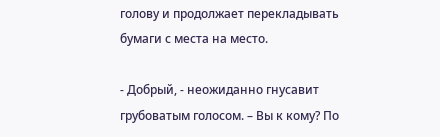голову и продолжает перекладывать бумаги с места на место.

- Добрый, - неожиданно гнусавит грубоватым голосом. – Вы к кому? По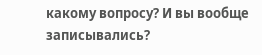какому вопросу? И вы вообще записывались?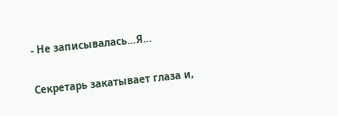- Не записывалась…Я…

Секретарь закатывает глаза и,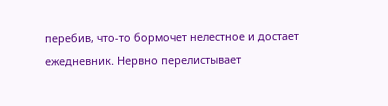перебив, что-то бормочет нелестное и достает ежедневник. Нервно перелистывает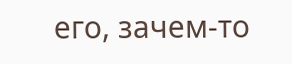его, зачем-то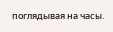поглядывая на часы.